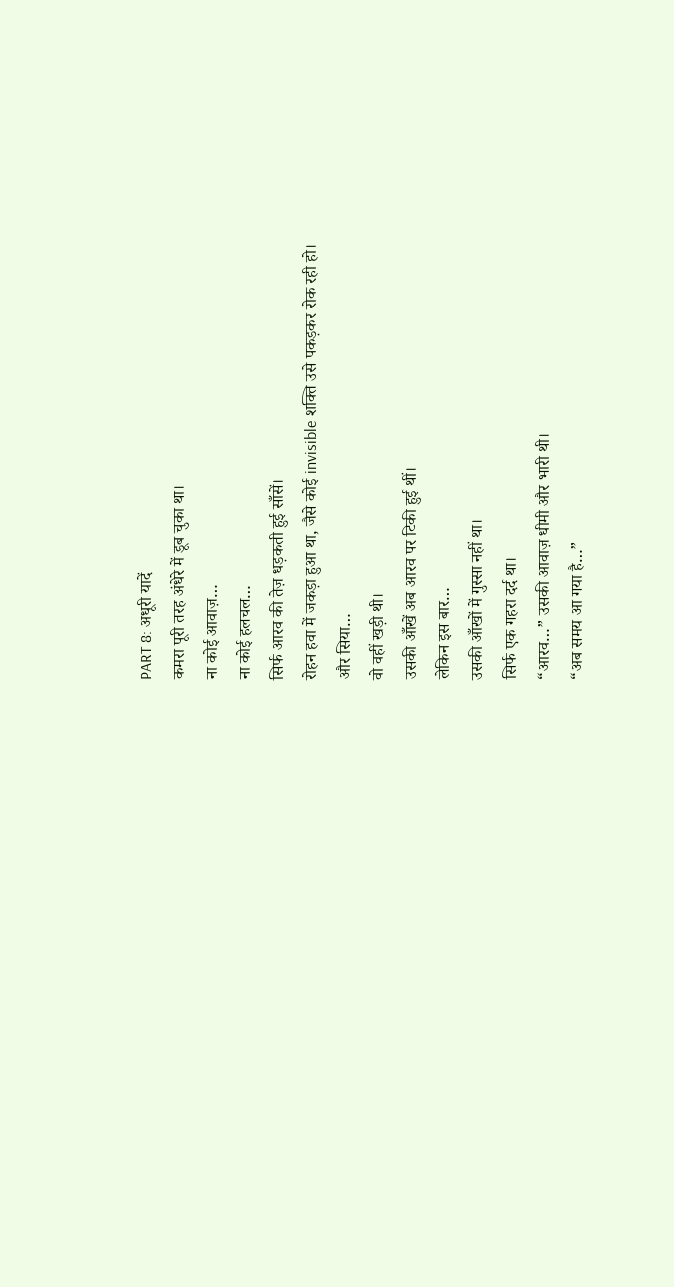PART 8: अधूरी यादें
कमरा पूरी तरह अंधेरे में डूब चुका था।
ना कोई आवाज़…
ना कोई हलचल…
सिर्फ आरव की तेज़ धड़कती हुई साँसें।
रोहन हवा में जकड़ा हुआ था, जैसे कोई invisible शक्ति उसे पकड़कर रोक रही हो।
और सिया…
वो वहीं खड़ी थी।
उसकी आँखें अब आरव पर टिकी हुई थीं।
लेकिन इस बार…
उसकी आँखों में गुस्सा नहीं था।
सिर्फ एक गहरा दर्द था।
“आरव…” उसकी आवाज़ धीमी और भारी थी।
“अब समय आ गया है…”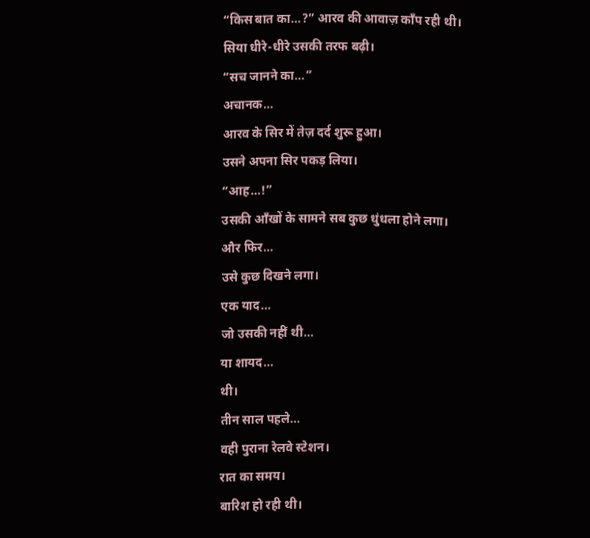“किस बात का…?” आरव की आवाज़ काँप रही थी।
सिया धीरे-धीरे उसकी तरफ बढ़ी।
“सच जानने का…”
अचानक…
आरव के सिर में तेज़ दर्द शुरू हुआ।
उसने अपना सिर पकड़ लिया।
“आह…!”
उसकी आँखों के सामने सब कुछ धुंधला होने लगा।
और फिर…
उसे कुछ दिखने लगा।
एक याद…
जो उसकी नहीं थी…
या शायद…
थी।
तीन साल पहले…
वही पुराना रेलवे स्टेशन।
रात का समय।
बारिश हो रही थी।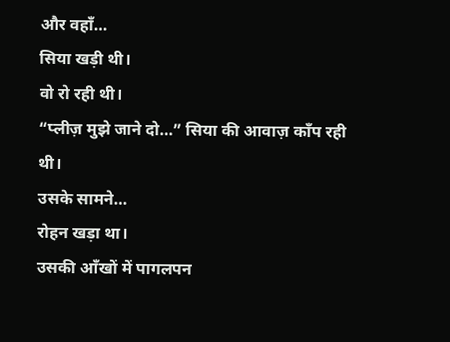और वहाँ…
सिया खड़ी थी।
वो रो रही थी।
“प्लीज़ मुझे जाने दो…” सिया की आवाज़ काँप रही थी।
उसके सामने…
रोहन खड़ा था।
उसकी आँखों में पागलपन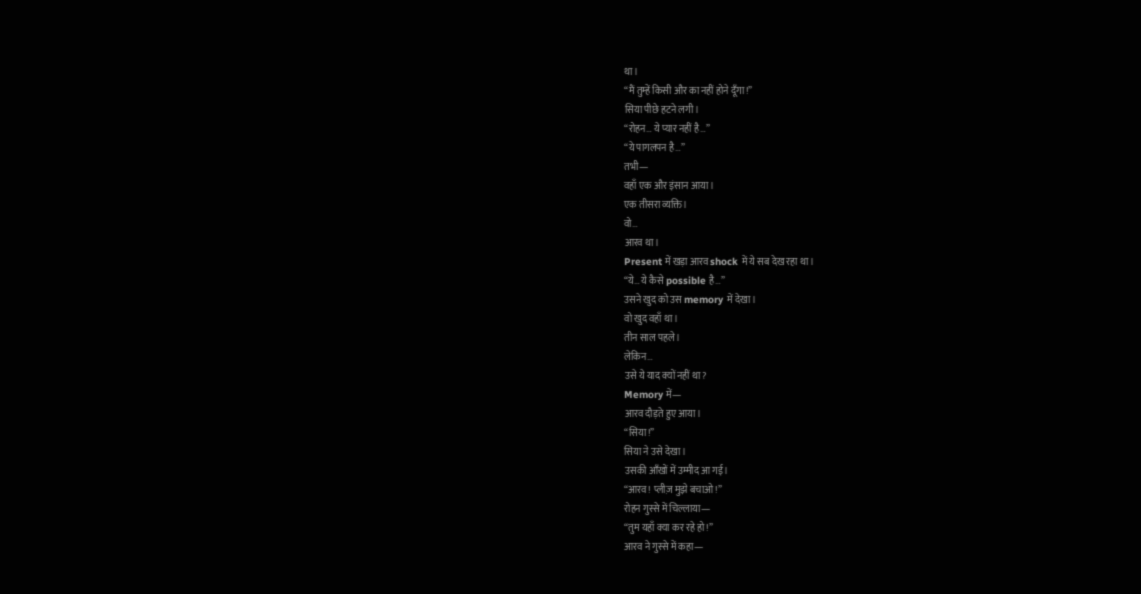था।
“मैं तुम्हें किसी और का नहीं होने दूँगा!”
सिया पीछे हटने लगी।
“रोहन… ये प्यार नहीं है…”
“ये पागलपन है…”
तभी—
वहाँ एक और इंसान आया।
एक तीसरा व्यक्ति।
वो…
आरव था।
Present में खड़ा आरव shock में ये सब देख रहा था।
“ये… ये कैसे possible है…”
उसने खुद को उस memory में देखा।
वो खुद वहाँ था।
तीन साल पहले।
लेकिन…
उसे ये याद क्यों नहीं था?
Memory में—
आरव दौड़ते हुए आया।
“सिया!”
सिया ने उसे देखा।
उसकी आँखों में उम्मीद आ गई।
“आरव! प्लीज़ मुझे बचाओ!”
रोहन गुस्से में चिल्लाया—
“तुम यहाँ क्या कर रहे हो!”
आरव ने गुस्से में कहा—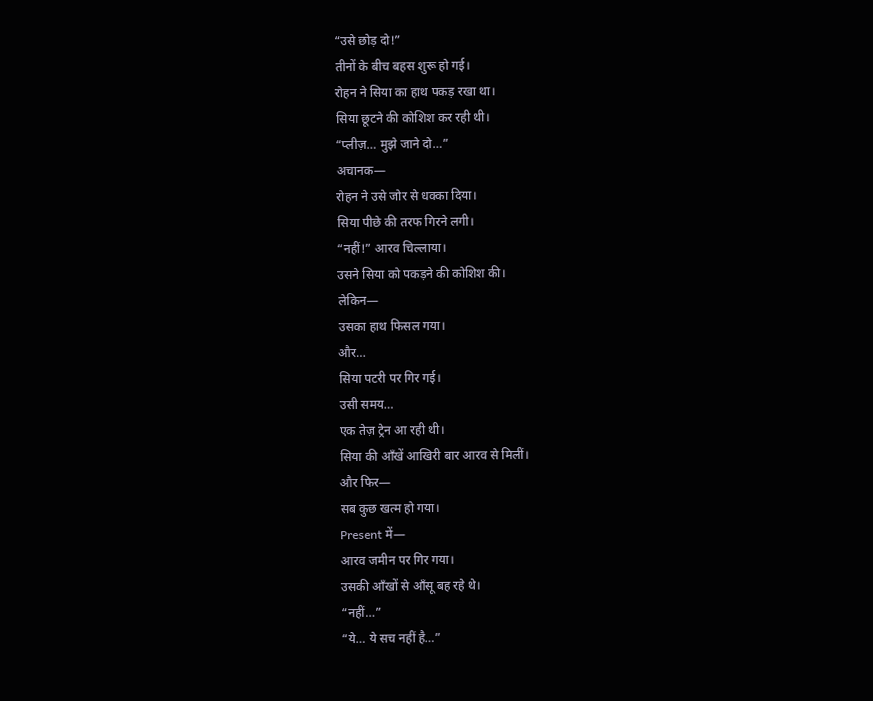“उसे छोड़ दो!”
तीनों के बीच बहस शुरू हो गई।
रोहन ने सिया का हाथ पकड़ रखा था।
सिया छूटने की कोशिश कर रही थी।
“प्लीज़… मुझे जाने दो…”
अचानक—
रोहन ने उसे जोर से धक्का दिया।
सिया पीछे की तरफ गिरने लगी।
“नहीं!” आरव चिल्लाया।
उसने सिया को पकड़ने की कोशिश की।
लेकिन—
उसका हाथ फिसल गया।
और…
सिया पटरी पर गिर गई।
उसी समय…
एक तेज़ ट्रेन आ रही थी।
सिया की आँखें आखिरी बार आरव से मिलीं।
और फिर—
सब कुछ खत्म हो गया।
Present में—
आरव जमीन पर गिर गया।
उसकी आँखों से आँसू बह रहे थे।
“नहीं…”
“ये… ये सच नहीं है…”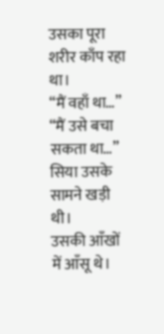उसका पूरा शरीर काँप रहा था।
“मैं वहाँ था…”
“मैं उसे बचा सकता था…”
सिया उसके सामने खड़ी थी।
उसकी आँखों में आँसू थे।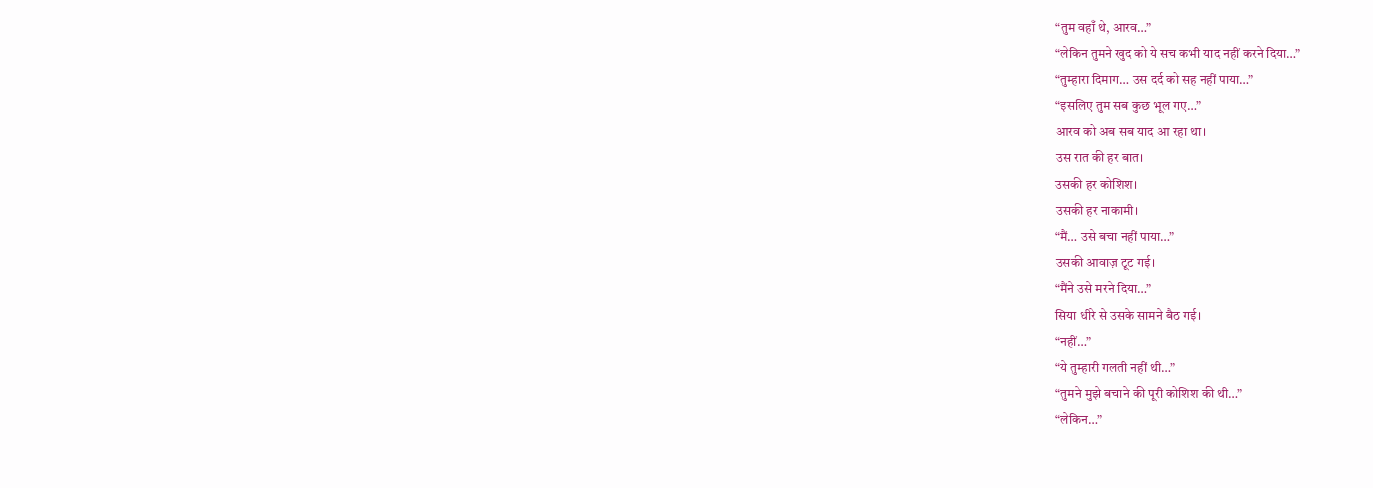“तुम वहाँ थे, आरव…”
“लेकिन तुमने खुद को ये सच कभी याद नहीं करने दिया…”
“तुम्हारा दिमाग… उस दर्द को सह नहीं पाया…”
“इसलिए तुम सब कुछ भूल गए…”
आरव को अब सब याद आ रहा था।
उस रात की हर बात।
उसकी हर कोशिश।
उसकी हर नाकामी।
“मैं… उसे बचा नहीं पाया…”
उसकी आवाज़ टूट गई।
“मैंने उसे मरने दिया…”
सिया धीरे से उसके सामने बैठ गई।
“नहीं…”
“ये तुम्हारी गलती नहीं थी…”
“तुमने मुझे बचाने की पूरी कोशिश की थी…”
“लेकिन…”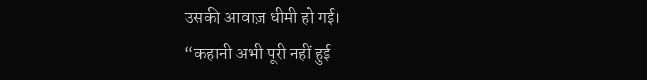उसकी आवाज़ धीमी हो गई।
“कहानी अभी पूरी नहीं हुई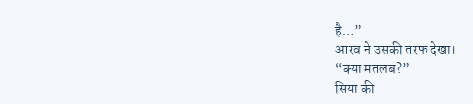है…”
आरव ने उसकी तरफ देखा।
“क्या मतलब?”
सिया की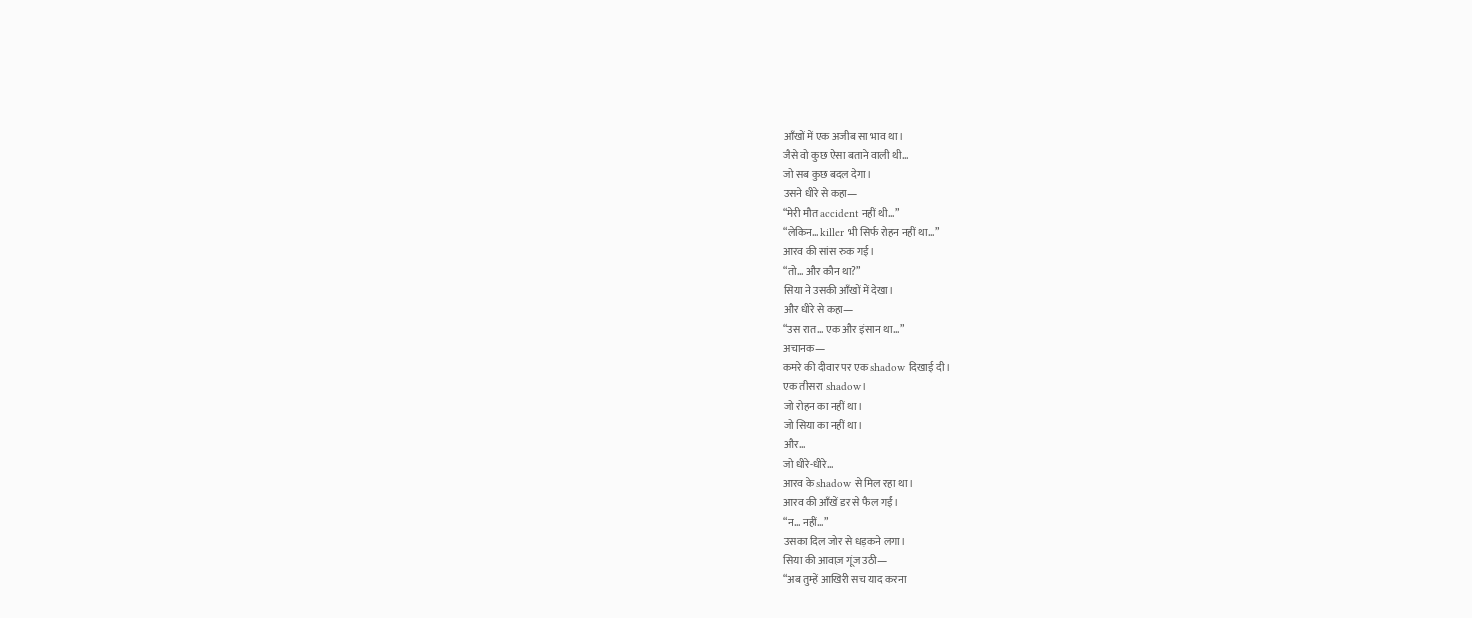आँखों में एक अजीब सा भाव था।
जैसे वो कुछ ऐसा बताने वाली थी…
जो सब कुछ बदल देगा।
उसने धीरे से कहा—
“मेरी मौत accident नहीं थी…”
“लेकिन… killer भी सिर्फ रोहन नहीं था…”
आरव की सांस रुक गई।
“तो… और कौन था?”
सिया ने उसकी आँखों में देखा।
और धीरे से कहा—
“उस रात… एक और इंसान था…”
अचानक—
कमरे की दीवार पर एक shadow दिखाई दी।
एक तीसरा shadow।
जो रोहन का नहीं था।
जो सिया का नहीं था।
और…
जो धीरे-धीरे…
आरव के shadow से मिल रहा था।
आरव की आँखें डर से फैल गईं।
“न… नहीं…”
उसका दिल जोर से धड़कने लगा।
सिया की आवाज़ गूंज उठी—
“अब तुम्हें आखिरी सच याद करना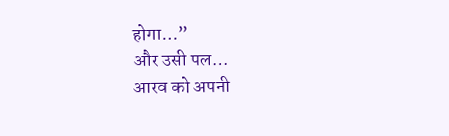होगा…”
और उसी पल…
आरव को अपनी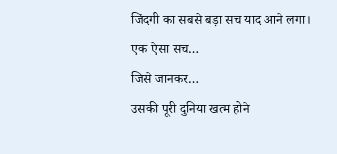जिंदगी का सबसे बड़ा सच याद आने लगा।
एक ऐसा सच…
जिसे जानकर…
उसकी पूरी दुनिया खत्म होने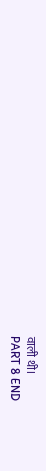वाली थी।
PART 8 END